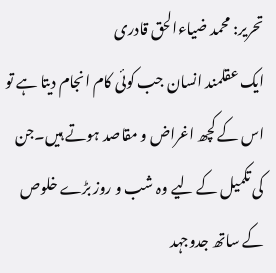تحریر: محمد ضیاءالحق قادری
ایک عقلمند انسان جب کوئی کام انجام دیتا ہے تو اس کے کچھ اغراض و مقاصد ہوتے ہیں۔جن کی تکمیل کے لیے وہ شب و روز بڑے خلوص کے ساتھ جدوجہد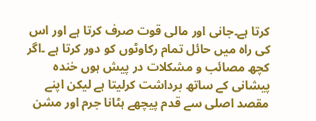کرتا ہے۔جانی اور مالی قوت صرف کرتا ہے اور اس کی راہ میں حائل تمام رکاوٹوں کو دور کرتا ہے ۔اگر کچھ مصائب و مشکلات در پیش ہوں خندہ پیشانی کے ساتھ برداشت کرلیتا ہے لیکن اپنے مقصد اصلی سے قدم پیچھے ہٹانا جرم اور مشن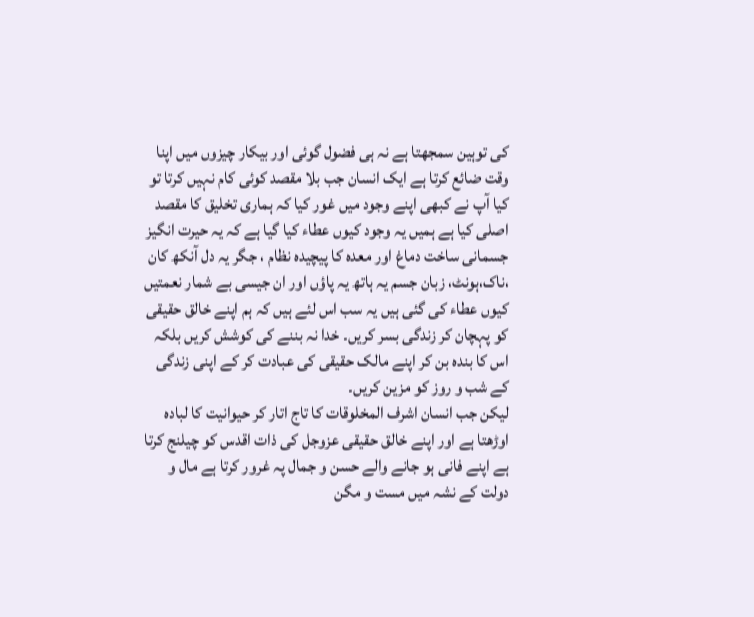کی توہین سمجھتا ہے نہ ہی فضول گوئی اور بیکار چیزوں میں اپنا وقت ضائع کرتا ہے ایک انسان جب بلا مقصد کوئی کام نہیں کرتا تو کیا آپ نے کبھی اپنے وجود میں غور کیا کہ ہماری تخلیق کا مقصد اصلی کیا ہے ہمیں یہ وجود کیوں عطاء کیا گیا ہے کہ یہ حیرت انگیز جسمانی ساخت دماغ اور معدہ کا پیچیدہ نظام ، جگر یہ دل آنکھ کان ،ناک،ہونٹ، زبان جسم یہ ہاتھ یہ پاؤں اور ان جیسی بے شمار نعمتیں کیوں عطاء کی گئی ہیں یہ سب اس لئے ہیں کہ ہم اپنے خالق حقیقی کو پہچان کر زندگی بسر کریں۔ خدا نہ بننے کی کوشش کریں بلکہ اس کا بندہ بن کر اپنے مالک حقیقی کی عبادت کر کے اپنی زندگی کے شب و روز کو مزین کریں۔
لیکن جب انسان اشرف المخلوقات کا تاج اتار کر حیوانیت کا لبادہ اوڑھتا ہے اور اپنے خالق حقیقی عزوجل کی ذات اقدس کو چیلنج کرتا ہے اپنے فانی ہو جانے والے حسن و جمال پہ غرور کرتا ہے مال و دولت کے نشہ میں مست و مگن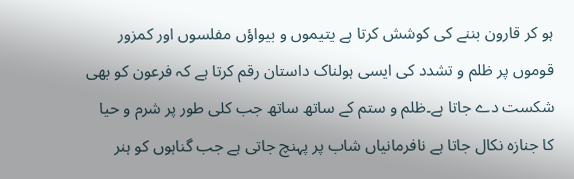ہو کر قارون بننے کی کوشش کرتا ہے یتیموں و بیواؤں مفلسوں اور کمزور قوموں پر ظلم و تشدد کی ایسی ہولناک داستان رقم کرتا ہے کہ فرعون کو بھی شکست دے جاتا ہے۔ظلم و ستم کے ساتھ ساتھ جب کلی طور پر شرم و حیا کا جنازہ نکال جاتا ہے نافرمانیاں شاب پر پہنچ جاتی ہے جب گناہوں کو ہنر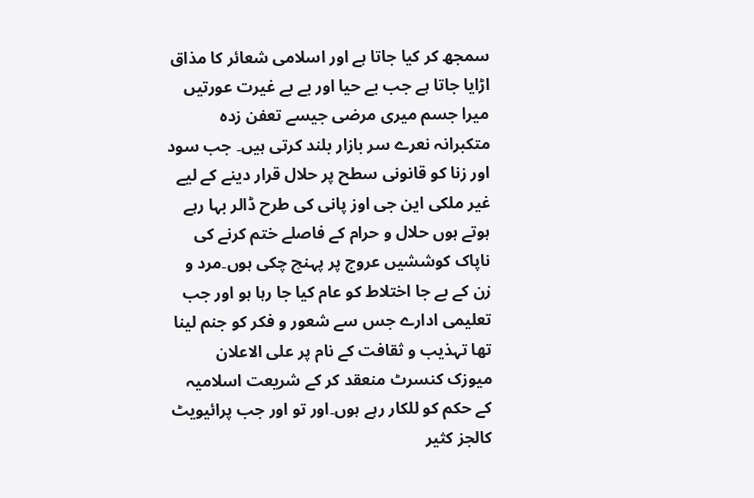سمجھ کر کیا جاتا ہے اور اسلامی شعائر کا مذاق اڑایا جاتا ہے جب بے حیا اور بے بے غیرت عورتیں میرا جسم میری مرضی جیسے تعفن زدہ متکبرانہ نعرے سر بازار بلند کرتی ہیں۔ جب سود اور زنا کو قانونی سطح پر حلال قرار دینے کے لیے غیر ملکی این جی اوز پانی کی طرح ڈالر بہا رہے ہوتے ہوں حلال و حرام کے فاصلے ختم کرنے کی ناپاک کوششیں عروج پر پہنچ چکی ہوں۔مرد و زن کے بے جا اختلاط کو عام کیا جا رہا ہو اور جب تعلیمی ادارے جس سے شعور و فکر کو جنم لینا تھا تہذیب و ثقافت کے نام پر علی الاعلان میوزک کنسرٹ منعقد کر کے شریعت اسلامیہ کے حکم کو للکار رہے ہوں۔اور تو اور جب پرائیویٹ کالجز کثیر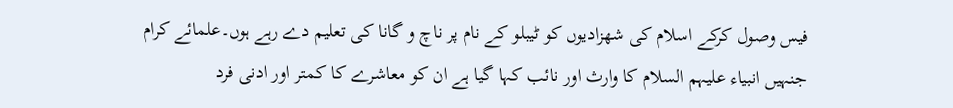فیس وصول کرکے اسلام کی شھزادیوں کو ٹیبلو کے نام پر ناچ و گانا کی تعلیم دے رہے ہوں۔علمائے کرام جنہیں انبیاء علیہم السلام کا وارث اور نائب کہا گیا ہے ان کو معاشرے کا کمتر اور ادنی فرد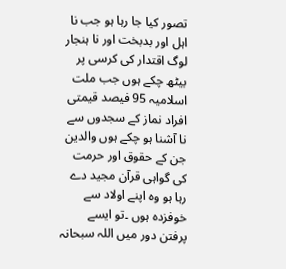تصور کیا جا رہا ہو جب نا اہل اور بدبخت اور نا ہنجار لوگ اقتدار کی کرسی پر بیٹھ چکے ہوں جب ملت اسلامیہ 95 فیصد قیمتی افراد نماز کے سجدوں سے نا آشنا ہو چکے ہوں والدین جن کے حقوق اور حرمت کی گواہی قرآن مجید دے رہا ہو وہ اپنے اولاد سے خوفزدہ ہوں ۔تو ایسے پرفتن دور میں اللہ سبحانہ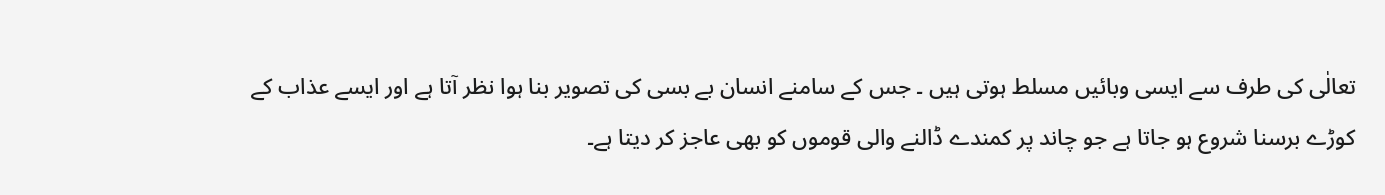تعالٰی کی طرف سے ایسی وبائیں مسلط ہوتی ہیں ۔ جس کے سامنے انسان بے بسی کی تصویر بنا ہوا نظر آتا ہے اور ایسے عذاب کے کوڑے برسنا شروع ہو جاتا ہے جو چاند پر کمندے ڈالنے والی قوموں کو بھی عاجز کر دیتا ہے۔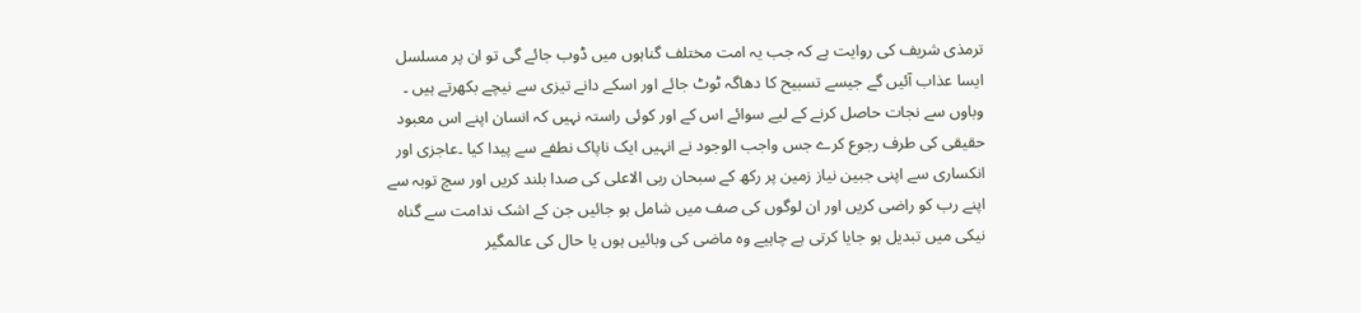ترمذی شریف کی روایت ہے کہ جب یہ امت مختلف گناہوں میں ڈوب جائے گی تو ان پر مسلسل ایسا عذاب آئیں گے جیسے تسبیح کا دھاگہ ٹوٹ جائے اور اسکے دانے تیزی سے نیچے بکھرتے ہیں ۔
وباوں سے نجات حاصل کرنے کے لیے سوائے اس کے اور کوئی راستہ نہیں کہ انسان اپنے اس معبود حقیقی کی طرف رجوع کرے جس واجب الوجود نے انہیں ایک ناپاک نطفے سے پیدا کیا ۔عاجزی اور انکساری سے اپنی جبین نیاز زمین پر رکھ کے سبحان ربی الاعلی کی صدا بلند کریں اور سچ توبہ سے اپنے رب کو راضی کریں اور ان لوگوں کی صف میں شامل ہو جائیں جن کے اشک ندامت سے گناہ نیکی میں تبدیل ہو جایا کرتی ہے چاہیے وہ ماضی کی وبائیں ہوں یا حال کی عالمگیر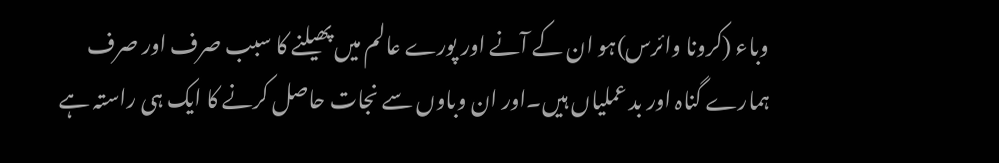وباء (کرونا وائرس)ہو ان کے آنے اور پورے عالم میں پھیلنے کا سبب صرف اور صرف ہمارے گناہ اور بد عملیاں ہیں۔اور ان وباوں سے نجات حاصل کرنے کا ایک ہی راستہ ہے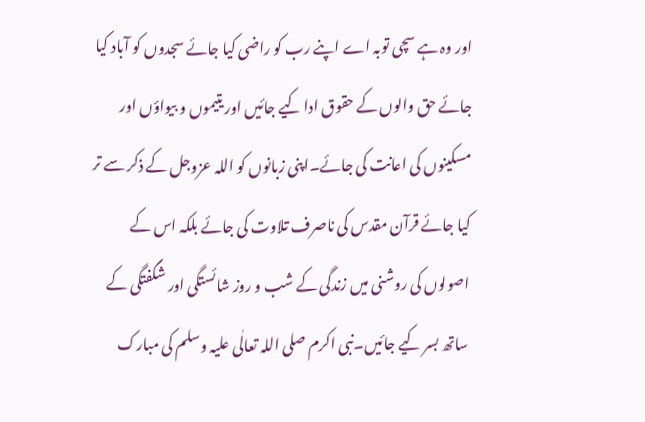اور وہ ہے سچی توبہ اے اپنے رب کو راضی کیا جائے سجدوں کو آباد کیا جائے حق والوں کے حقوق ادا کیے جائیں اور یتیموں و بیواؤں اور مسکینوں کی اعانت کی جائے۔اپنی زبانوں کو اللہ عزوجل کے ذکر سے تر کیا جائے قرآن مقدس کی ناصرف تلاوت کی جائے بلکہ اس کے اصولوں کی روشنی میں زندگی کے شب و روز شائستگی اور شگفتگی کے ساتھ بسر کیے جائیں۔نبی اکرم صلی اللہ تعالٰی علیہ وسلم کی مبارک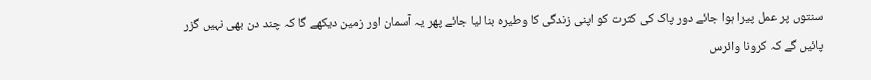سنتوں پر عمل پیرا ہوا جائے دور پاک کی کثرت کو اپنی زندگی کا وطیرہ بنا لیا جائے پھر یہ آسمان اور زمین دیکھے گا کہ چند دن بھی نہیں گزر پائیں گے کہ کرونا وائرس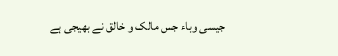جیسی وباء جس مالک و خالق نے بھیجی ہے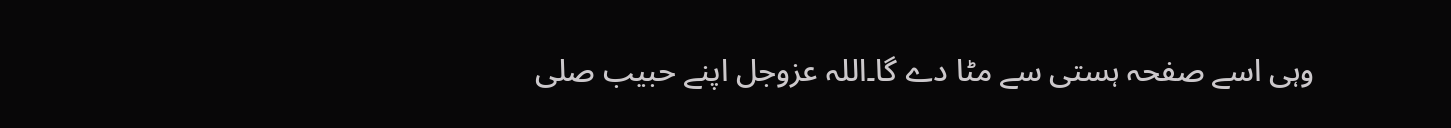وہی اسے صفحہ ہستی سے مٹا دے گا۔اللہ عزوجل اپنے حبیب صلی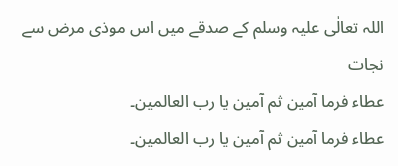اللہ تعالٰی علیہ وسلم کے صدقے میں اس موذی مرض سے نجات
عطاء فرما آمین ثم آمین یا رب العالمین۔
عطاء فرما آمین ثم آمین یا رب العالمین۔